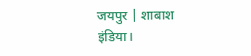जयपुर | शाबाश इंडिया।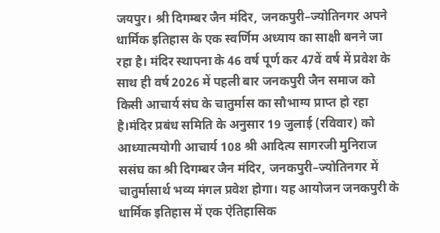जयपुर। श्री दिगम्बर जैन मंदिर, जनकपुरी–ज्योतिनगर अपने धार्मिक इतिहास के एक स्वर्णिम अध्याय का साक्षी बनने जा रहा है। मंदिर स्थापना के 46 वर्ष पूर्ण कर 47वें वर्ष में प्रवेश के साथ ही वर्ष 2026 में पहली बार जनकपुरी जैन समाज को किसी आचार्य संघ के चातुर्मास का सौभाग्य प्राप्त हो रहा है।मंदिर प्रबंध समिति के अनुसार 19 जुलाई (रविवार) को आध्यात्मयोगी आचार्य 108 श्री आदित्य सागरजी मुनिराज ससंघ का श्री दिगम्बर जैन मंदिर, जनकपुरी–ज्योतिनगर में चातुर्मासार्थ भव्य मंगल प्रवेश होगा। यह आयोजन जनकपुरी के धार्मिक इतिहास में एक ऐतिहासिक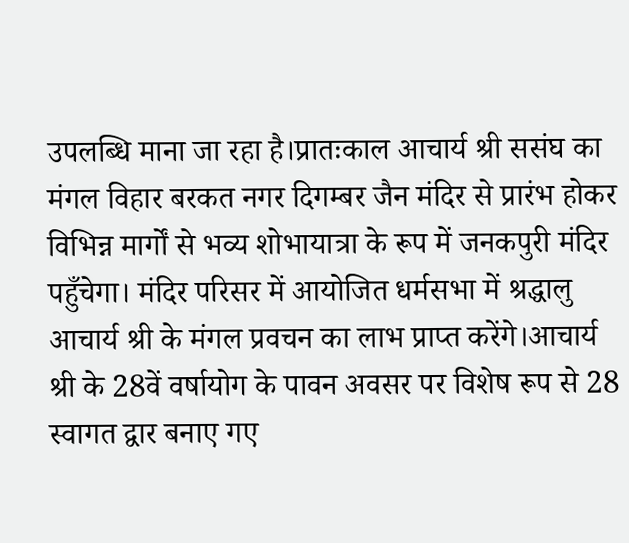उपलब्धि माना जा रहा है।प्रातःकाल आचार्य श्री ससंघ का मंगल विहार बरकत नगर दिगम्बर जैन मंदिर से प्रारंभ होकर विभिन्न मार्गों से भव्य शोभायात्रा के रूप में जनकपुरी मंदिर पहुँचेगा। मंदिर परिसर में आयोजित धर्मसभा में श्रद्धालु आचार्य श्री के मंगल प्रवचन का लाभ प्राप्त करेंगे।आचार्य श्री के 28वें वर्षायोग के पावन अवसर पर विशेष रूप से 28 स्वागत द्वार बनाए गए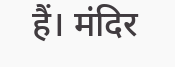हैं। मंदिर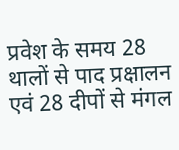प्रवेश के समय 28 थालों से पाद प्रक्षालन एवं 28 दीपों से मंगल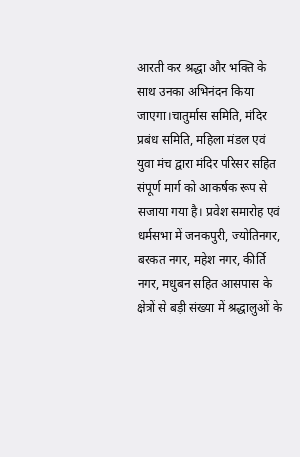आरती कर श्रद्धा और भक्ति के साथ उनका अभिनंदन किया जाएगा।चातुर्मास समिति, मंदिर प्रबंध समिति, महिला मंडल एवं युवा मंच द्वारा मंदिर परिसर सहित संपूर्ण मार्ग को आकर्षक रूप से सजाया गया है। प्रवेश समारोह एवं धर्मसभा में जनकपुरी, ज्योतिनगर, बरकत नगर, महेश नगर, कीर्ति नगर, मधुबन सहित आसपास के क्षेत्रों से बड़ी संख्या में श्रद्धालुओं के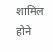शामिल होने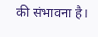की संभावना है।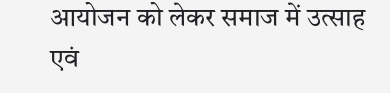आयोजन को लेकर समाज में उत्साह एवं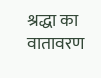श्रद्धा का वातावरण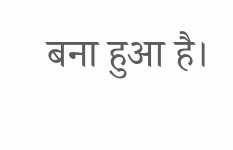बना हुआ है।